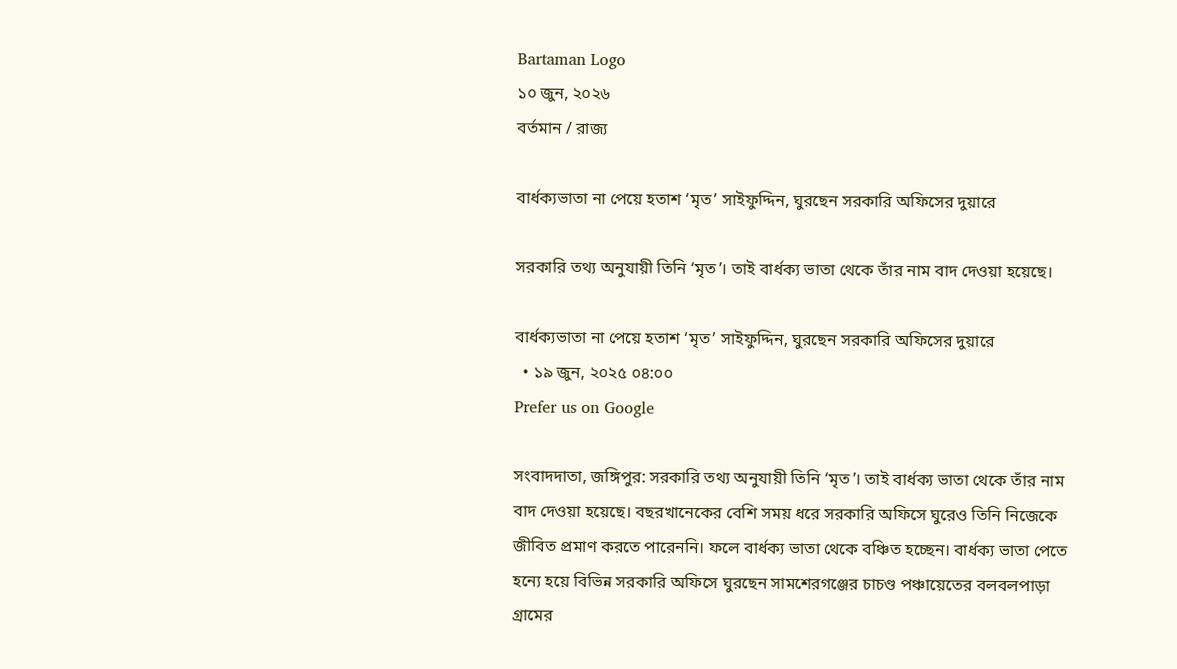Bartaman Logo
১০ জুন, ২০২৬
বর্তমান / রাজ্য

বার্ধক্যভাতা না পেয়ে হতাশ ‘মৃত’ সাইফুদ্দিন, ঘুরছেন সরকারি অফিসের দুয়ারে

সরকারি তথ্য অনুযায়ী তিনি ‘মৃত’। তাই বার্ধক্য ভাতা থেকে তাঁর নাম বাদ দেওয়া হয়েছে।

বার্ধক্যভাতা না পেয়ে হতাশ ‘মৃত’ সাইফুদ্দিন, ঘুরছেন সরকারি অফিসের দুয়ারে
  • ১৯ জুন, ২০২৫ ০৪:০০
Prefer us on Google

সংবাদদাতা, জঙ্গিপুর: সরকারি তথ্য অনুযায়ী তিনি ‘মৃত’। তাই বার্ধক্য ভাতা থেকে তাঁর নাম বাদ দেওয়া হয়েছে। বছরখানেকের বেশি সময় ধরে সরকারি অফিসে ঘুরেও তিনি নিজেকে জীবিত প্রমাণ করতে পারেননি। ফলে বার্ধক্য ভাতা থেকে বঞ্চিত হচ্ছেন। বার্ধক্য ভাতা পেতে হন্যে হয়ে বিভিন্ন সরকারি অফিসে ঘুরছেন সামশেরগঞ্জের চাচণ্ড পঞ্চায়েতের বলবলপাড়া গ্রামের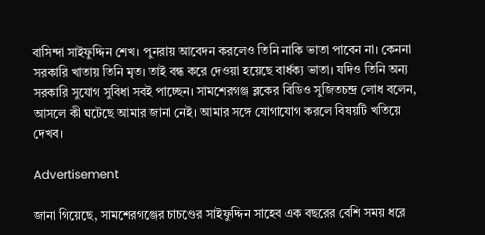বাসিন্দা সাইফুদ্দিন শেখ। পুনরায় আবেদন করলেও তিনি নাকি ভাতা পাবেন না। কেননা সরকারি খাতায় তিনি মৃত। তাই বন্ধ করে দেওয়া হয়েছে বার্ধক্য ভাতা। যদিও তিনি অন্য সরকারি সুযোগ সুবিধা সবই পাচ্ছেন। সামশেরগঞ্জ ব্লকের বিডিও সুজিতচন্দ্র লোধ বলেন, আসলে কী ঘটেছে আমার জানা নেই। আমার সঙ্গে যোগাযোগ করলে বিষয়টি খতিয়ে দেখব।

Advertisement

জানা গিয়েছে, সামশেরগঞ্জের চাচণ্ডের সাইফুদ্দিন সাহেব এক বছরের বেশি সময় ধরে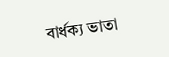বার্ধক্য ভাতা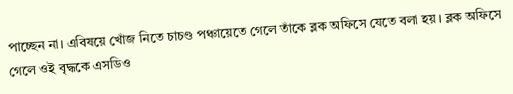পাচ্ছেন না। এবিষয়ে খোঁজ নিতে চাচণ্ড পঞ্চায়েতে গেলে তাঁকে ব্লক অফিসে যেতে বলা হয়। ব্লক অফিসে গেলে ওই বৃদ্ধকে এসডিও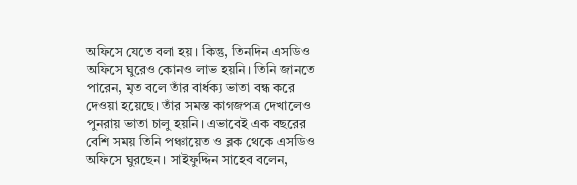অফিসে যেতে বলা হয়। কিন্তু, তিনদিন এসডিও অফিসে ঘুরেও কোনও লাভ হয়নি। তিনি জানতে পারেন, মৃত বলে তাঁর বার্ধক্য ভাতা বন্ধ করে দেওয়া হয়েছে। তাঁর সমস্ত কাগজপত্র দেখালেও পুনরায় ভাতা চালু হয়নি। এভাবেই এক বছরের বেশি সময় তিনি পঞ্চায়েত ও ব্লক থেকে এসডিও অফিসে ঘুরছেন। সাইফুদ্দিন সাহেব বলেন,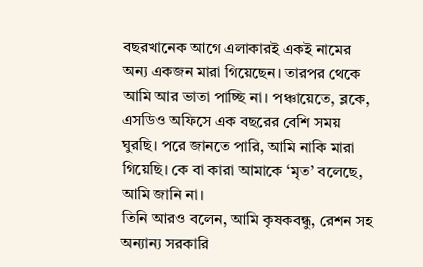বছরখানেক আগে এলাকারই একই নামের অন্য একজন মারা গিয়েছেন। তারপর থেকে আমি আর ভাতা পাচ্ছি না। পঞ্চায়েতে, ব্লকে, এসডিও অফিসে এক বছরের বেশি সময় ঘুরছি। পরে জানতে পারি, আমি নাকি মারা গিয়েছি। কে বা কারা আমাকে ‘মৃত’ বলেছে, আমি জানি না।
তিনি আরও বলেন, আমি কৃষকবন্ধু, রেশন সহ অন্যান্য সরকারি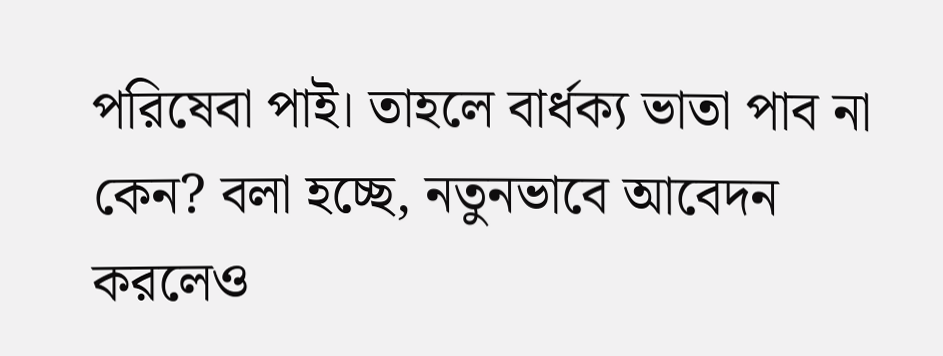পরিষেবা পাই। তাহলে বার্ধক্য ভাতা পাব না কেন? বলা হচ্ছে, নতুনভাবে আবেদন করলেও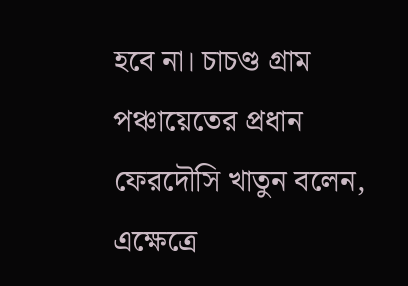হবে না। চাচণ্ড গ্রাম পঞ্চায়েতের প্রধান ফেরদৌসি খাতুন বলেন, এক্ষেত্রে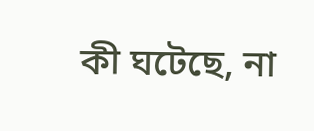কী ঘটেছে, না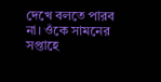দেখে বলতে পারব না। ওঁকে সামনের সপ্তাহে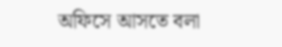অফিসে আসতে বলা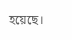হয়েছে।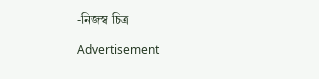-নিজস্ব চিত্র

Advertisement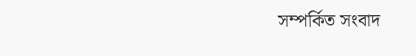সম্পর্কিত সংবাদ